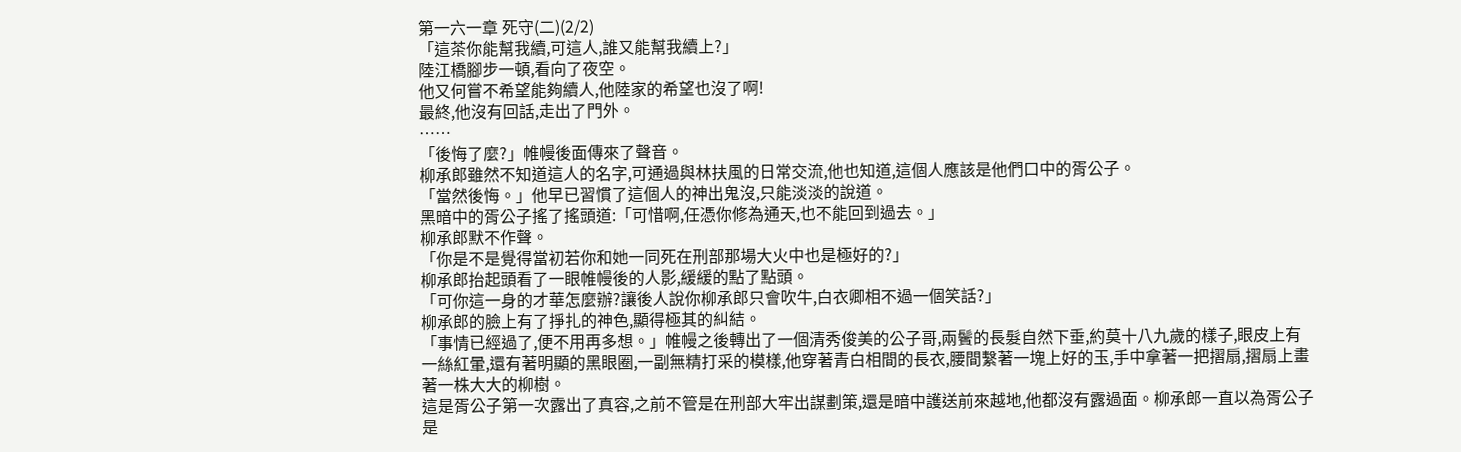第一六一章 死守(二)(2/2)
「這茶你能幫我續,可這人,誰又能幫我續上?」
陸江橋腳步一頓,看向了夜空。
他又何嘗不希望能夠續人,他陸家的希望也沒了啊!
最終,他沒有回話,走出了門外。
……
「後悔了麼?」帷幔後面傳來了聲音。
柳承郎雖然不知道這人的名字,可通過與林扶風的日常交流,他也知道,這個人應該是他們口中的胥公子。
「當然後悔。」他早已習慣了這個人的神出鬼沒,只能淡淡的說道。
黑暗中的胥公子搖了搖頭道:「可惜啊,任憑你修為通天,也不能回到過去。」
柳承郎默不作聲。
「你是不是覺得當初若你和她一同死在刑部那場大火中也是極好的?」
柳承郎抬起頭看了一眼帷幔後的人影,緩緩的點了點頭。
「可你這一身的才華怎麼辦?讓後人說你柳承郎只會吹牛,白衣卿相不過一個笑話?」
柳承郎的臉上有了掙扎的神色,顯得極其的糾結。
「事情已經過了,便不用再多想。」帷幔之後轉出了一個清秀俊美的公子哥,兩鬢的長髮自然下垂,約莫十八九歲的樣子,眼皮上有一絲紅暈,還有著明顯的黑眼圈,一副無精打采的模樣,他穿著青白相間的長衣,腰間繫著一塊上好的玉,手中拿著一把摺扇,摺扇上畫著一株大大的柳樹。
這是胥公子第一次露出了真容,之前不管是在刑部大牢出謀劃策,還是暗中護送前來越地,他都沒有露過面。柳承郎一直以為胥公子是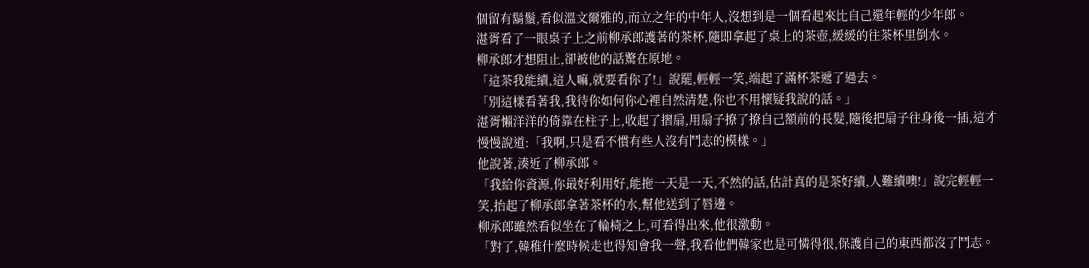個留有鬍鬚,看似溫文爾雅的,而立之年的中年人,沒想到是一個看起來比自己還年輕的少年郎。
湛胥看了一眼桌子上之前柳承郎護著的茶杯,隨即拿起了桌上的茶壺,緩緩的往茶杯里倒水。
柳承郎才想阻止,卻被他的話驚在原地。
「這茶我能續,這人嘛,就要看你了!」說罷,輕輕一笑,端起了滿杯茶遞了過去。
「別這樣看著我,我待你如何你心裡自然清楚,你也不用懷疑我說的話。」
湛胥懶洋洋的倚靠在柱子上,收起了摺扇,用扇子撩了撩自己額前的長髮,隨後把扇子往身後一插,這才慢慢說道:「我啊,只是看不慣有些人沒有鬥志的模樣。」
他說著,湊近了柳承郎。
「我給你資源,你最好利用好,能拖一天是一天,不然的話,估計真的是茶好續,人難續噢!」說完輕輕一笑,抬起了柳承郎拿著茶杯的水,幫他送到了唇邊。
柳承郎雖然看似坐在了輪椅之上,可看得出來,他很激動。
「對了,韓稚什麼時候走也得知會我一聲,我看他們韓家也是可憐得很,保護自己的東西都沒了鬥志。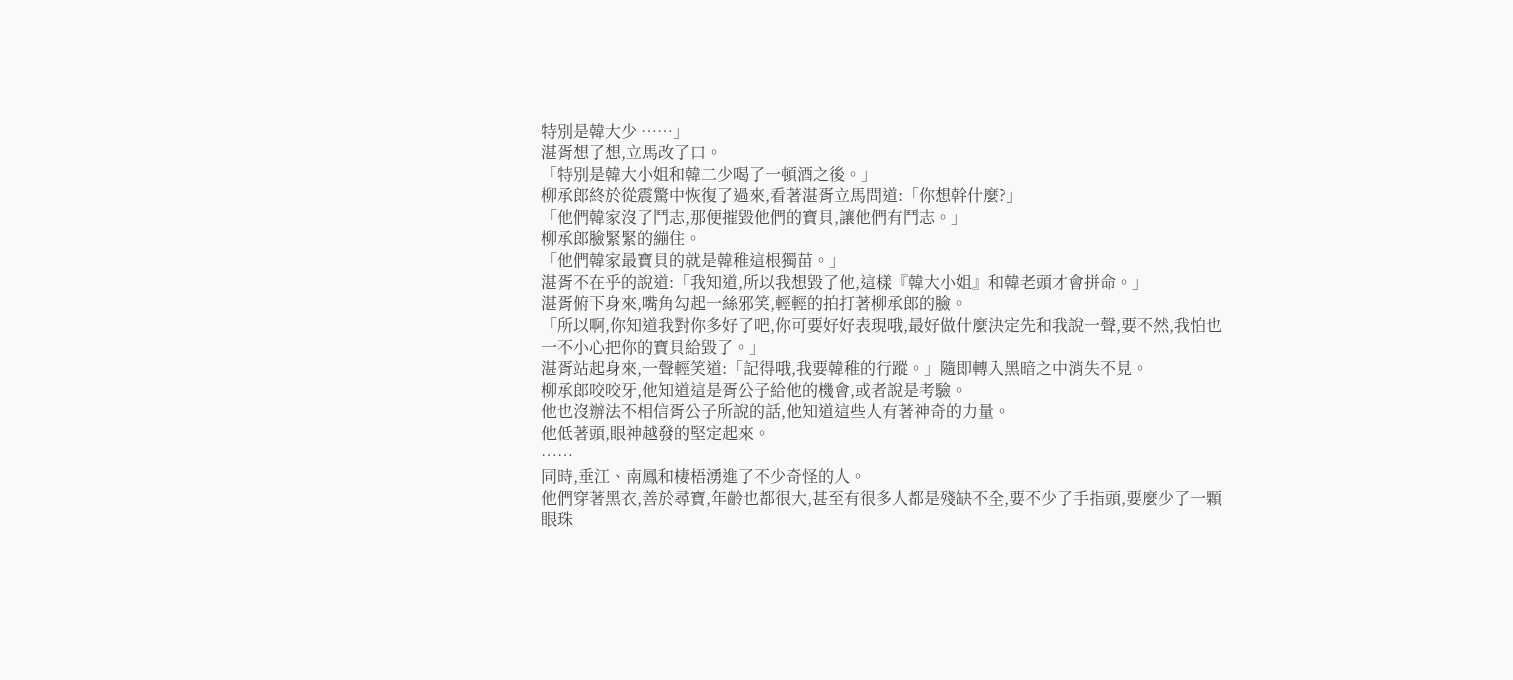特別是韓大少 ……」
湛胥想了想,立馬改了口。
「特別是韓大小姐和韓二少喝了一頓酒之後。」
柳承郎終於從震驚中恢復了過來,看著湛胥立馬問道:「你想幹什麼?」
「他們韓家沒了鬥志,那便摧毀他們的寶貝,讓他們有鬥志。」
柳承郎臉緊緊的繃住。
「他們韓家最寶貝的就是韓稚這根獨苗。」
湛胥不在乎的說道:「我知道,所以我想毀了他,這樣『韓大小姐』和韓老頭才會拼命。」
湛胥俯下身來,嘴角勾起一絲邪笑,輕輕的拍打著柳承郎的臉。
「所以啊,你知道我對你多好了吧,你可要好好表現哦,最好做什麼決定先和我說一聲,要不然,我怕也一不小心把你的寶貝給毀了。」
湛胥站起身來,一聲輕笑道:「記得哦,我要韓稚的行蹤。」隨即轉入黑暗之中消失不見。
柳承郎咬咬牙,他知道這是胥公子給他的機會,或者說是考驗。
他也沒辦法不相信胥公子所說的話,他知道這些人有著神奇的力量。
他低著頭,眼神越發的堅定起來。
……
同時,垂江、南鳳和棲梧湧進了不少奇怪的人。
他們穿著黑衣,善於尋寶,年齡也都很大,甚至有很多人都是殘缺不全,要不少了手指頭,要麼少了一顆眼珠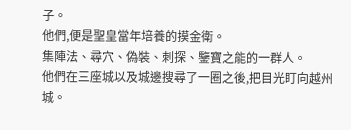子。
他們,便是聖皇當年培養的摸金衛。
集陣法、尋穴、偽裝、刺探、鑒寶之能的一群人。
他們在三座城以及城邊搜尋了一圈之後,把目光盯向越州城。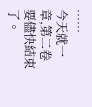……
今天就一章,第二卷要儘快結束了。